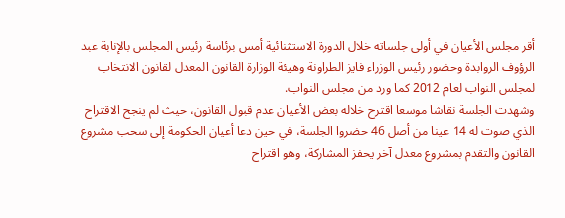أقر مجلس الأعيان في أولى جلساته خلال الدورة الاستثنائية أمس برئاسة رئيس المجلس بالإنابة عبد الرؤوف الروابدة وحضور رئيس الوزراء فايز الطراونة وهيئة الوزارة القانون المعدل لقانون الانتخاب لمجلس النواب لعام 2012 كما ورد من مجلس النواب.
وشهدت الجلسة نقاشا موسعا اقترح خلاله بعض الأعيان عدم قبول القانون، حيث لم ينجح الاقتراح الذي صوت له 14 عينا من أصل 46 حضروا الجلسة، في حين دعا أعيان الحكومة إلى سحب مشروع القانون والتقدم بمشروع معدل آخر يحفز المشاركة، وهو اقتراح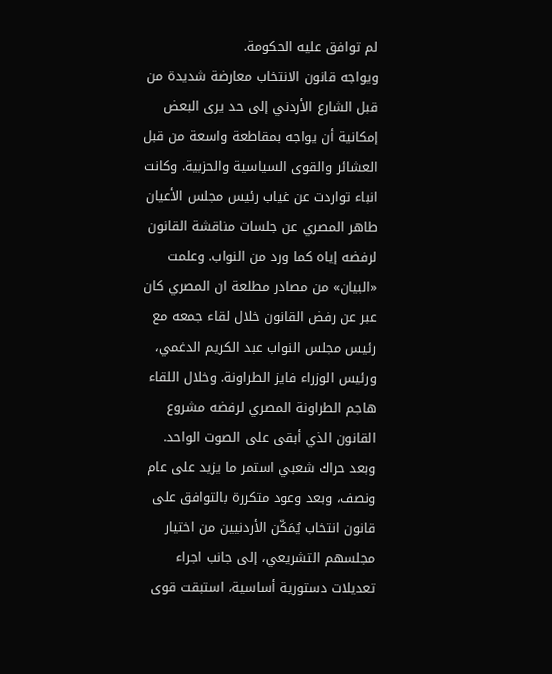لم توافق عليه الحكومة.
ويواجه قانون الانتخاب معارضة شديدة من قبل الشارع الأردني إلى حد يرى البعض إمكانية أن يواجه بمقاطعة واسعة من قبل العشائر والقوى السياسية والحزبية. وكانت انباء تواردت عن غياب رئيس مجلس الأعيان طاهر المصري عن جلسات مناقشة القانون لرفضه إياه كما ورد من النواب. وعلمت «البيان» من مصادر مطلعة ان المصري كان عبر عن رفض القانون خلال لقاء جمعه مع رئيس مجلس النواب عبد الكريم الدغمي، ورئيس الوزراء فايز الطراونة. وخلال اللقاء هاجم الطراونة المصري لرفضه مشروع القانون الذي أبقى على الصوت الواحد.
وبعد حراك شعبي استمر ما يزيد على عام ونصف، وبعد وعود متكررة بالتوافق على قانون انتخاب يُمَكّن الأردنيين من اختيار مجلسهم التشريعي، إلى جانب اجراء تعديلات دستورية أساسية، استبقت قوى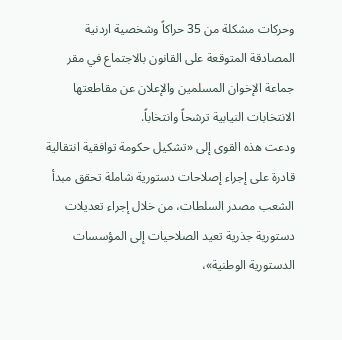وحركات مشكلة من 35 حراكاً وشخصية اردنية المصادقة المتوقعة على القانون بالاجتماع في مقر جماعة الإخوان المسلمين والإعلان عن مقاطعتها الانتخابات النيابية ترشحاً وانتخاباً.
ودعت هذه القوى إلى «تشكيل حكومة توافقية انتقالية قادرة على إجراء إصلاحات دستورية شاملة تحقق مبدأ الشعب مصدر السلطات، من خلال إجراء تعديلات دستورية جذرية تعيد الصلاحيات إلى المؤسسات الدستورية الوطنية»،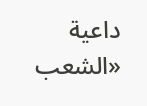داعية «الشعب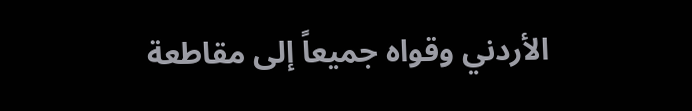الأردني وقواه جميعاً إلى مقاطعة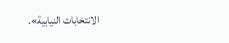الانتخابات النيابية».